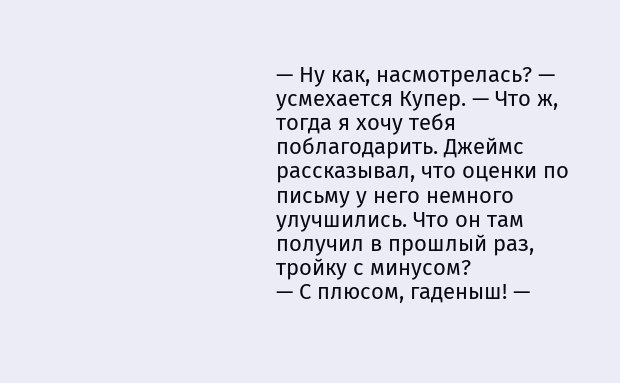— Ну как, насмотрелась? — усмехается Купер. — Что ж, тогда я хочу тебя поблагодарить. Джеймс рассказывал, что оценки по письму у него немного улучшились. Что он там получил в прошлый раз, тройку с минусом?
— С плюсом, гаденыш! —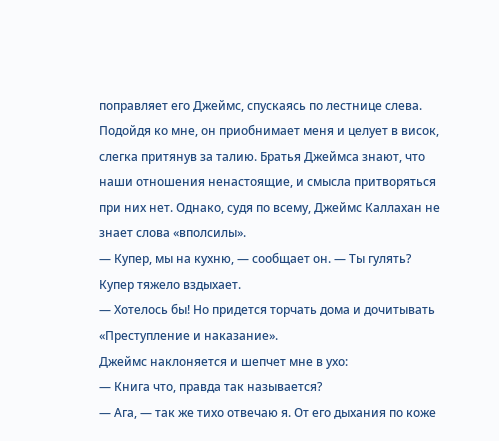поправляет его Джеймс, спускаясь по лестнице слева.
Подойдя ко мне, он приобнимает меня и целует в висок, слегка притянув за талию. Братья Джеймса знают, что наши отношения ненастоящие, и смысла притворяться при них нет. Однако, судя по всему, Джеймс Каллахан не знает слова «вполсилы».
— Купер, мы на кухню, — сообщает он. — Ты гулять?
Купер тяжело вздыхает.
— Хотелось бы! Но придется торчать дома и дочитывать «Преступление и наказание».
Джеймс наклоняется и шепчет мне в ухо:
— Книга что, правда так называется?
— Ага, — так же тихо отвечаю я. От его дыхания по коже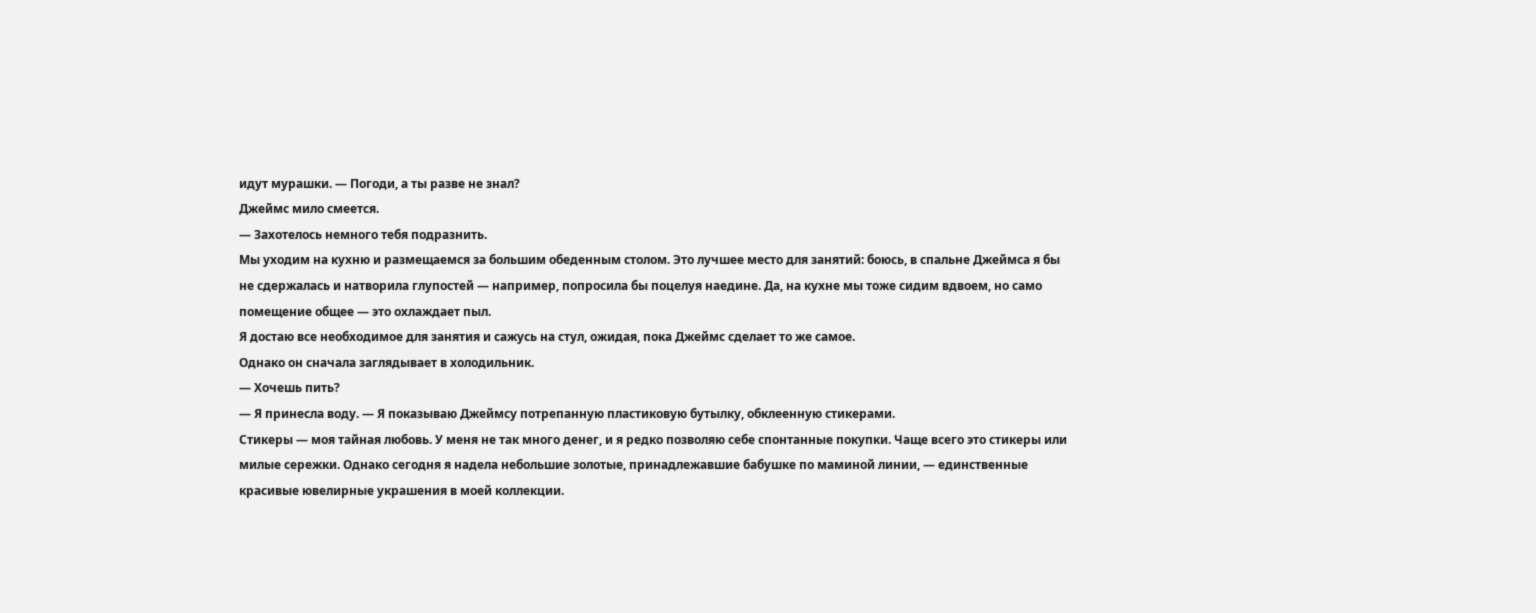идут мурашки. — Погоди, а ты разве не знал?
Джеймс мило смеется.
— Захотелось немного тебя подразнить.
Мы уходим на кухню и размещаемся за большим обеденным столом. Это лучшее место для занятий: боюсь, в спальне Джеймса я бы не сдержалась и натворила глупостей — например, попросила бы поцелуя наедине. Да, на кухне мы тоже сидим вдвоем, но само помещение общее — это охлаждает пыл.
Я достаю все необходимое для занятия и сажусь на стул, ожидая, пока Джеймс сделает то же самое.
Однако он сначала заглядывает в холодильник.
— Хочешь пить?
— Я принесла воду. — Я показываю Джеймсу потрепанную пластиковую бутылку, обклеенную стикерами.
Стикеры — моя тайная любовь. У меня не так много денег, и я редко позволяю себе спонтанные покупки. Чаще всего это стикеры или милые сережки. Однако сегодня я надела небольшие золотые, принадлежавшие бабушке по маминой линии, — единственные красивые ювелирные украшения в моей коллекции.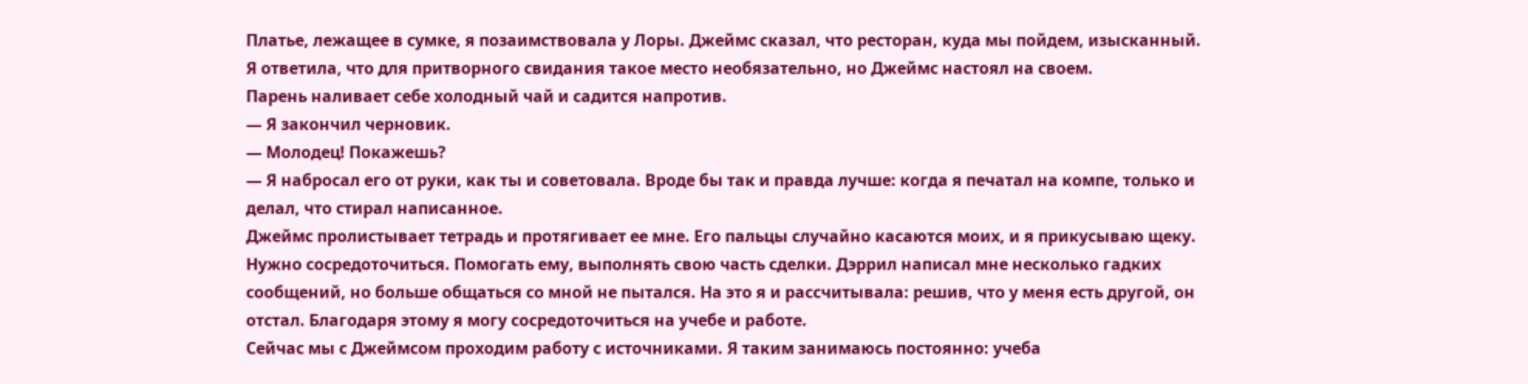Платье, лежащее в сумке, я позаимствовала у Лоры. Джеймс сказал, что ресторан, куда мы пойдем, изысканный. Я ответила, что для притворного свидания такое место необязательно, но Джеймс настоял на своем.
Парень наливает себе холодный чай и садится напротив.
— Я закончил черновик.
— Молодец! Покажешь?
— Я набросал его от руки, как ты и советовала. Вроде бы так и правда лучше: когда я печатал на компе, только и делал, что стирал написанное.
Джеймс пролистывает тетрадь и протягивает ее мне. Его пальцы случайно касаются моих, и я прикусываю щеку. Нужно сосредоточиться. Помогать ему, выполнять свою часть сделки. Дэррил написал мне несколько гадких сообщений, но больше общаться со мной не пытался. На это я и рассчитывала: решив, что у меня есть другой, он отстал. Благодаря этому я могу сосредоточиться на учебе и работе.
Сейчас мы с Джеймсом проходим работу с источниками. Я таким занимаюсь постоянно: учеба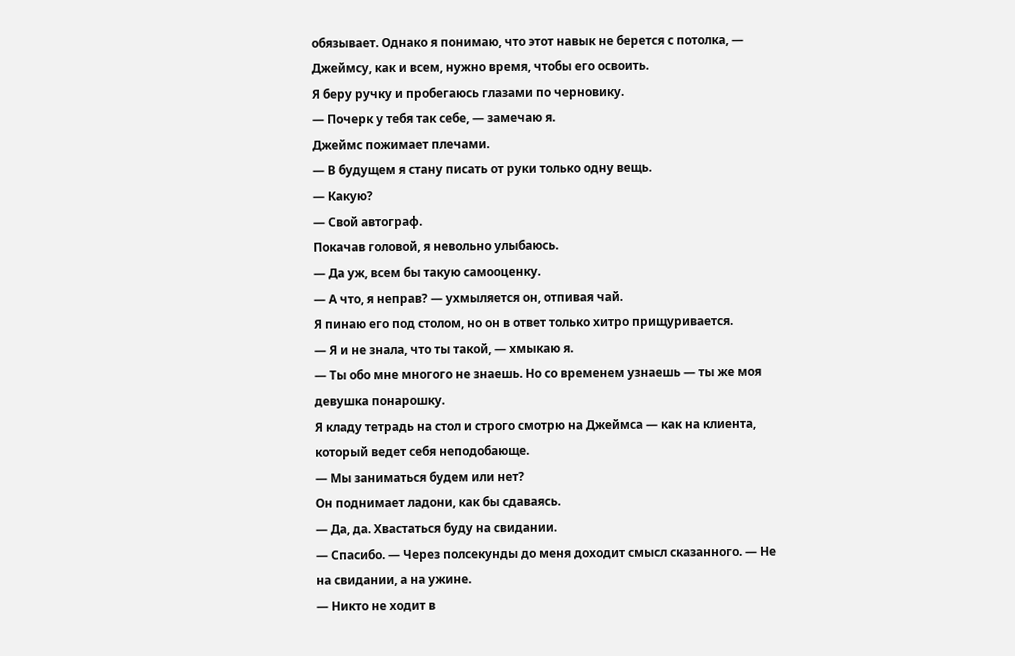обязывает. Однако я понимаю, что этот навык не берется с потолка, — Джеймсу, как и всем, нужно время, чтобы его освоить.
Я беру ручку и пробегаюсь глазами по черновику.
— Почерк у тебя так себе, — замечаю я.
Джеймс пожимает плечами.
— В будущем я стану писать от руки только одну вещь.
— Какую?
— Свой автограф.
Покачав головой, я невольно улыбаюсь.
— Да уж, всем бы такую самооценку.
— А что, я неправ? — ухмыляется он, отпивая чай.
Я пинаю его под столом, но он в ответ только хитро прищуривается.
— Я и не знала, что ты такой, — хмыкаю я.
— Ты обо мне многого не знаешь. Но со временем узнаешь — ты же моя девушка понарошку.
Я кладу тетрадь на стол и строго смотрю на Джеймса — как на клиента, который ведет себя неподобающе.
— Мы заниматься будем или нет?
Он поднимает ладони, как бы сдаваясь.
— Да, да. Хвастаться буду на свидании.
— Спасибо. — Через полсекунды до меня доходит смысл сказанного. — Не на свидании, а на ужине.
— Никто не ходит в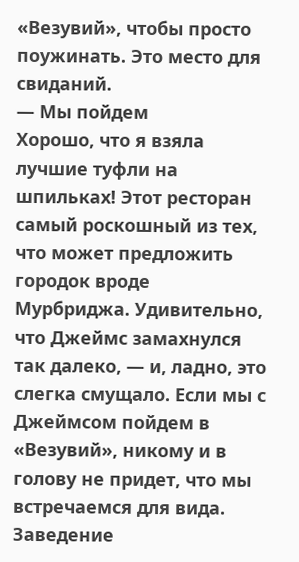«Везувий», чтобы просто поужинать. Это место для свиданий.
— Мы пойдем
Хорошо, что я взяла лучшие туфли на шпильках! Этот ресторан самый роскошный из тех, что может предложить городок вроде Мурбриджа. Удивительно, что Джеймс замахнулся так далеко, — и, ладно, это слегка смущало. Если мы с Джеймсом пойдем в «Везувий», никому и в голову не придет, что мы встречаемся для вида. Заведение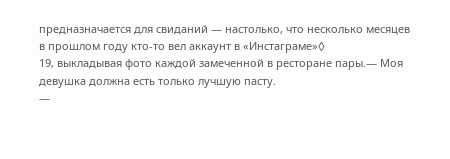предназначается для свиданий — настолько, что несколько месяцев в прошлом году кто-то вел аккаунт в «Инстаграме»◊
19, выкладывая фото каждой замеченной в ресторане пары.— Моя девушка должна есть только лучшую пасту.
—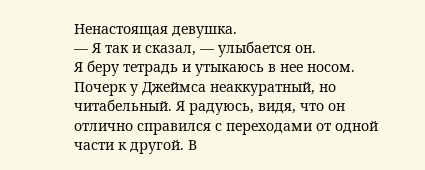Ненастоящая девушка.
— Я так и сказал, — улыбается он.
Я беру тетрадь и утыкаюсь в нее носом. Почерк у Джеймса неаккуратный, но читабельный. Я радуюсь, видя, что он отлично справился с переходами от одной части к другой. В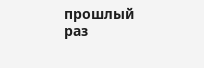прошлый раз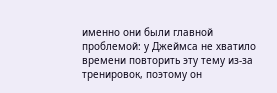именно они были главной проблемой: у Джеймса не хватило времени повторить эту тему из-за тренировок, поэтому он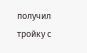получил тройку с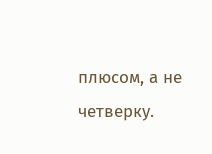плюсом, а не четверку.